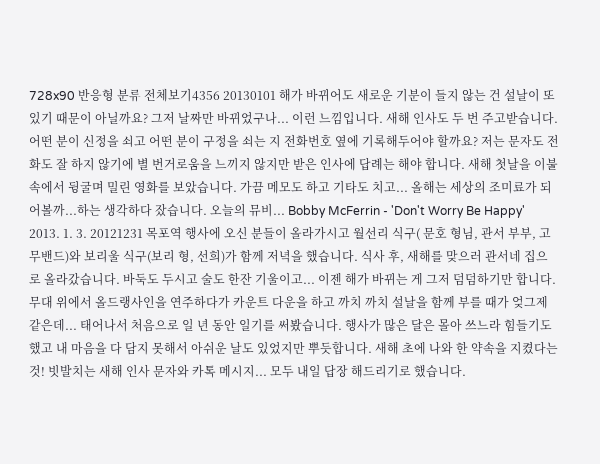728x90 반응형 분류 전체보기4356 20130101 해가 바뀌어도 새로운 기분이 들지 않는 건 설날이 또 있기 때문이 아닐까요? 그저 날짜만 바뀌었구나... 이런 느낌입니다. 새해 인사도 두 번 주고받습니다. 어떤 분이 신정을 쇠고 어떤 분이 구정을 쇠는 지 전화번호 옆에 기록해두어야 할까요? 저는 문자도 전화도 잘 하지 않기에 별 번거로움을 느끼지 않지만 받은 인사에 답례는 해야 합니다. 새해 첫날을 이불 속에서 뒹굴며 밀린 영화를 보았습니다. 가끔 메모도 하고 기타도 치고... 올해는 세상의 조미료가 되어볼까...하는 생각하다 잤습니다. 오늘의 뮤비... Bobby McFerrin - 'Don't Worry Be Happy' 2013. 1. 3. 20121231 목포역 행사에 오신 분들이 올라가시고 월선리 식구( 문호 형님, 관서 부부, 고무밴드)와 보리울 식구(보리 형, 선희)가 함께 저녁을 했습니다. 식사 후, 새해를 맞으러 관서네 집으로 올라갔습니다. 바둑도 두시고 술도 한잔 기울이고... 이젠 해가 바뀌는 게 그저 덤덤하기만 합니다. 무대 위에서 올드랭사인을 연주하다가 카운트 다운을 하고 까치 까치 설날을 함께 부를 때가 엊그제 같은데... 태어나서 처음으로 일 년 동안 일기를 써봤습니다. 행사가 많은 달은 몰아 쓰느라 힘들기도 했고 내 마음을 다 담지 못해서 아쉬운 날도 있었지만 뿌듯합니다. 새해 초에 나와 한 약속을 지켰다는 것! 빗발치는 새해 인사 문자와 카톡 메시지... 모두 내일 답장 해드리기로 했습니다.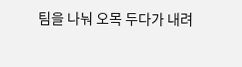팀을 나눠 오목 두다가 내려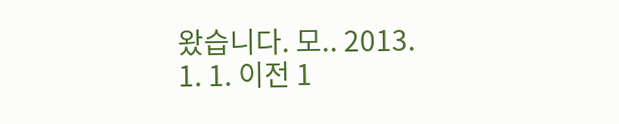왔습니다. 모.. 2013. 1. 1. 이전 1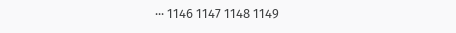··· 1146 1147 1148 1149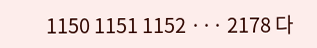1150 1151 1152 ··· 2178 다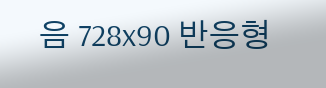음 728x90 반응형